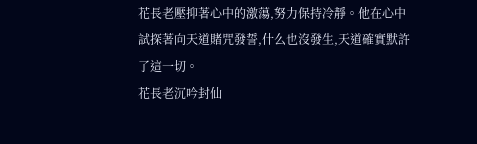花長老壓抑著心中的激蕩,努力保持冷靜。他在心中試探著向天道賭咒發誓,什么也沒發生,天道確實默許了這一切。
花長老沉吟封仙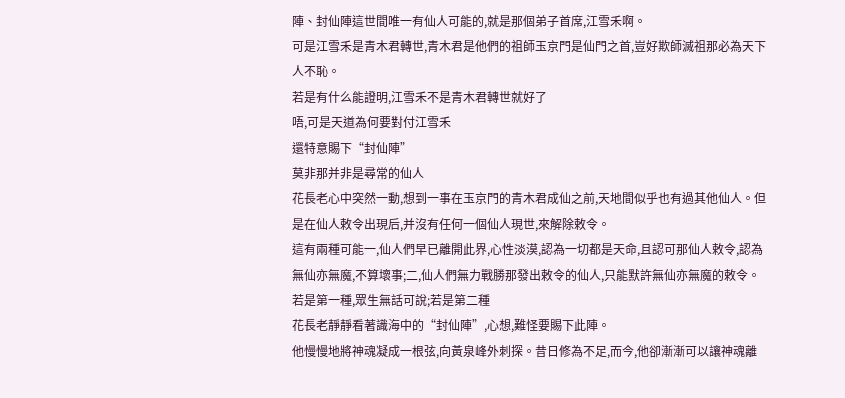陣、封仙陣這世間唯一有仙人可能的,就是那個弟子首席,江雪禾啊。
可是江雪禾是青木君轉世,青木君是他們的祖師玉京門是仙門之首,豈好欺師滅祖那必為天下人不恥。
若是有什么能證明,江雪禾不是青木君轉世就好了
唔,可是天道為何要對付江雪禾
還特意賜下“封仙陣”
莫非那并非是尋常的仙人
花長老心中突然一動,想到一事在玉京門的青木君成仙之前,天地間似乎也有過其他仙人。但是在仙人敕令出現后,并沒有任何一個仙人現世,來解除敕令。
這有兩種可能一,仙人們早已離開此界,心性淡漠,認為一切都是天命,且認可那仙人敕令,認為無仙亦無魔,不算壞事;二,仙人們無力戰勝那發出敕令的仙人,只能默許無仙亦無魔的敕令。
若是第一種,眾生無話可說;若是第二種
花長老靜靜看著識海中的“封仙陣”,心想,難怪要賜下此陣。
他慢慢地將神魂凝成一根弦,向黃泉峰外刺探。昔日修為不足,而今,他卻漸漸可以讓神魂離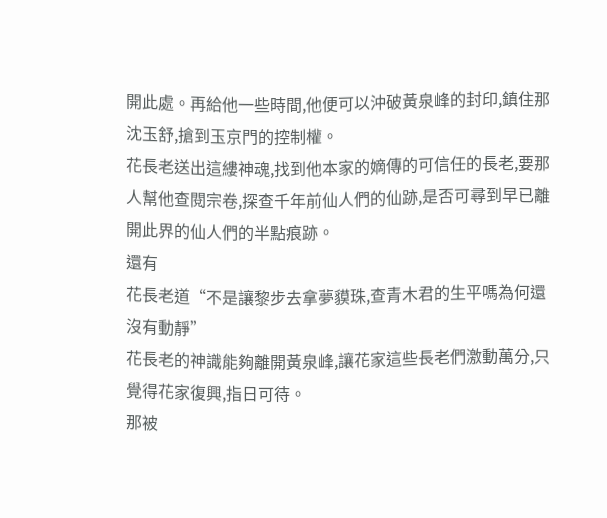開此處。再給他一些時間,他便可以沖破黃泉峰的封印,鎮住那沈玉舒,搶到玉京門的控制權。
花長老送出這縷神魂,找到他本家的嫡傳的可信任的長老,要那人幫他查閱宗卷,探查千年前仙人們的仙跡,是否可尋到早已離開此界的仙人們的半點痕跡。
還有
花長老道“不是讓黎步去拿夢貘珠,查青木君的生平嗎為何還沒有動靜”
花長老的神識能夠離開黃泉峰,讓花家這些長老們激動萬分,只覺得花家復興,指日可待。
那被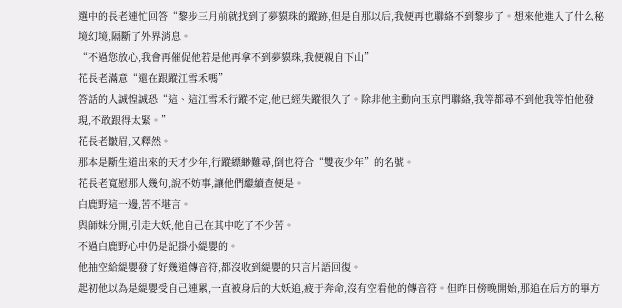選中的長老連忙回答“黎步三月前就找到了夢貘珠的蹤跡,但是自那以后,我便再也聯絡不到黎步了。想來他進入了什么秘境幻境,隔斷了外界消息。
“不過您放心,我會再催促他若是他再拿不到夢貘珠,我便親自下山”
花長老滿意“還在跟蹤江雪禾嗎”
答話的人誠惶誠恐“這、這江雪禾行蹤不定,他已經失蹤很久了。除非他主動向玉京門聯絡,我等都尋不到他我等怕他發現,不敢跟得太緊。”
花長老皺眉,又釋然。
那本是斷生道出來的天才少年,行蹤縹緲難尋,倒也符合“雙夜少年”的名號。
花長老寬慰那人幾句,說不妨事,讓他們繼續查便是。
白鹿野這一邊,苦不堪言。
與師妹分開,引走大妖,他自己在其中吃了不少苦。
不過白鹿野心中仍是記掛小緹嬰的。
他抽空給緹嬰發了好幾道傳音符,都沒收到緹嬰的只言片語回復。
起初他以為是緹嬰受自己連累,一直被身后的大妖追,疲于奔命,沒有空看他的傳音符。但昨日傍晚開始,那追在后方的畢方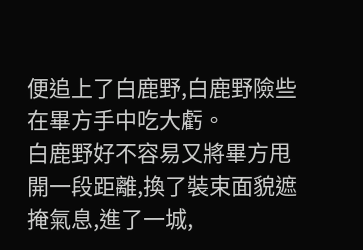便追上了白鹿野,白鹿野險些在畢方手中吃大虧。
白鹿野好不容易又將畢方甩開一段距離,換了裝束面貌遮掩氣息,進了一城,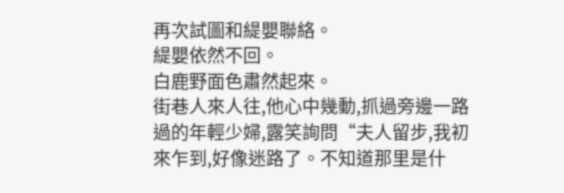再次試圖和緹嬰聯絡。
緹嬰依然不回。
白鹿野面色肅然起來。
街巷人來人往,他心中幾動,抓過旁邊一路過的年輕少婦,露笑詢問“夫人留步,我初來乍到,好像迷路了。不知道那里是什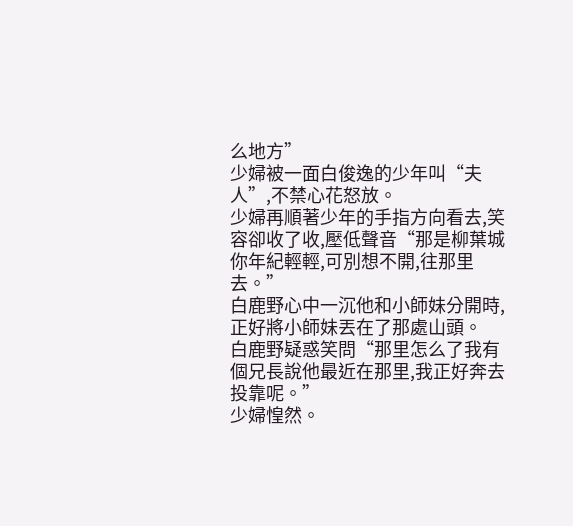么地方”
少婦被一面白俊逸的少年叫“夫人”,不禁心花怒放。
少婦再順著少年的手指方向看去,笑容卻收了收,壓低聲音“那是柳葉城你年紀輕輕,可別想不開,往那里去。”
白鹿野心中一沉他和小師妹分開時,正好將小師妹丟在了那處山頭。
白鹿野疑惑笑問“那里怎么了我有個兄長說他最近在那里,我正好奔去投靠呢。”
少婦惶然。